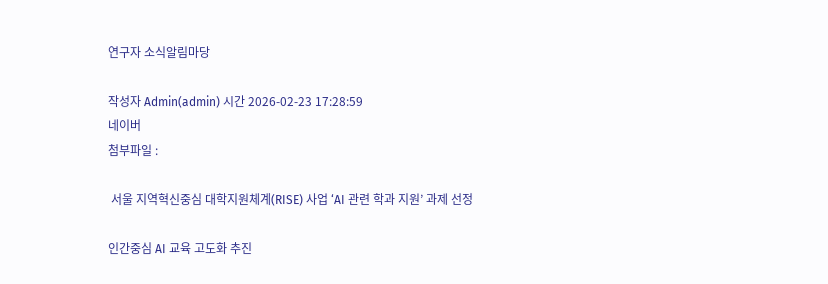연구자 소식알림마당

작성자 Admin(admin) 시간 2026-02-23 17:28:59
네이버
첨부파일 :

 서울 지역혁신중심 대학지원체계(RISE) 사업 ‘AI 관련 학과 지원’ 과제 선정

인간중심 AI 교육 고도화 추진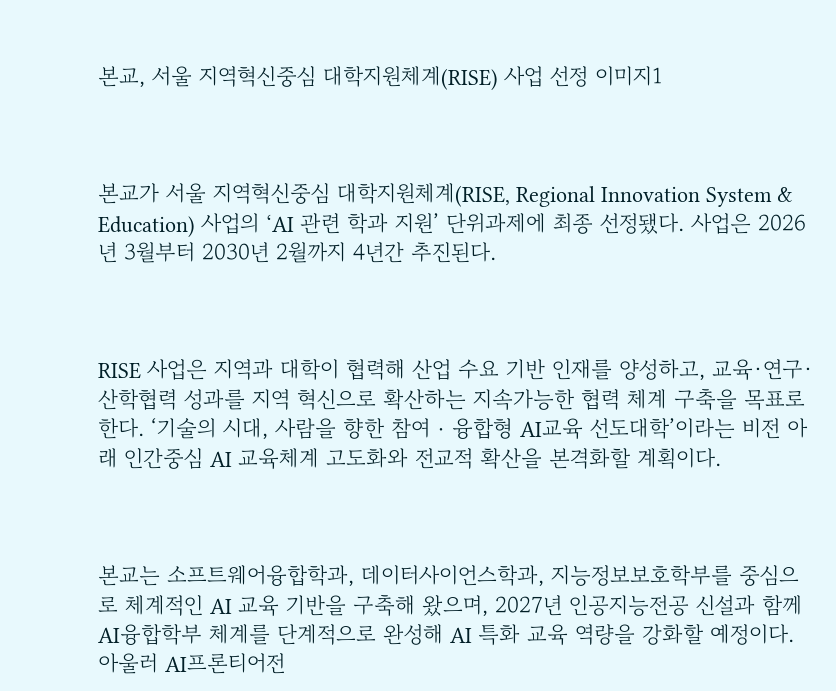본교, 서울 지역혁신중심 대학지원체계(RISE) 사업 선정 이미지1



본교가 서울 지역혁신중심 대학지원체계(RISE, Regional Innovation System & Education) 사업의 ‘AI 관련 학과 지원’ 단위과제에 최종 선정됐다. 사업은 2026년 3월부터 2030년 2월까지 4년간 추진된다.



RISE 사업은 지역과 대학이 협력해 산업 수요 기반 인재를 양성하고, 교육·연구·산학협력 성과를 지역 혁신으로 확산하는 지속가능한 협력 체계 구축을 목표로 한다. ‘기술의 시대, 사람을 향한 참여‧융합형 AI교육 선도대학’이라는 비전 아래 인간중심 AI 교육체계 고도화와 전교적 확산을 본격화할 계획이다.



본교는 소프트웨어융합학과, 데이터사이언스학과, 지능정보보호학부를 중심으로 체계적인 AI 교육 기반을 구축해 왔으며, 2027년 인공지능전공 신설과 함께 AI융합학부 체계를 단계적으로 완성해 AI 특화 교육 역량을 강화할 예정이다. 아울러 AI프론티어전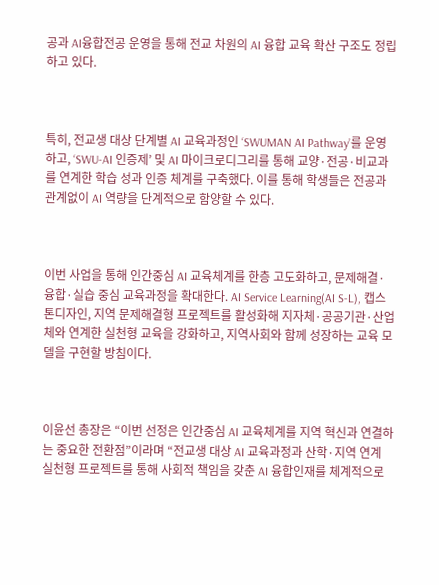공과 AI융합전공 운영을 통해 전교 차원의 AI 융합 교육 확산 구조도 정립하고 있다.



특히, 전교생 대상 단계별 AI 교육과정인 ‘SWUMAN AI Pathway’를 운영하고, ‘SWU-AI 인증제’ 및 AI 마이크로디그리를 통해 교양·전공·비교과를 연계한 학습 성과 인증 체계를 구축했다. 이를 통해 학생들은 전공과 관계없이 AI 역량을 단계적으로 함양할 수 있다.



이번 사업을 통해 인간중심 AI 교육체계를 한층 고도화하고, 문제해결·융합·실습 중심 교육과정을 확대한다. AI Service Learning(AI S-L), 캡스톤디자인, 지역 문제해결형 프로젝트를 활성화해 지자체·공공기관·산업체와 연계한 실천형 교육을 강화하고, 지역사회와 함께 성장하는 교육 모델을 구현할 방침이다.



이윤선 총장은 “이번 선정은 인간중심 AI 교육체계를 지역 혁신과 연결하는 중요한 전환점”이라며 “전교생 대상 AI 교육과정과 산학·지역 연계 실천형 프로젝트를 통해 사회적 책임을 갖춘 AI 융합인재를 체계적으로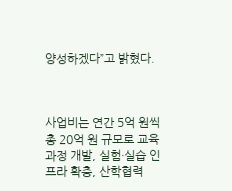양성하겠다”고 밝혔다.



사업비는 연간 5억 원씩 총 20억 원 규모로 교육과정 개발, 실험·실습 인프라 확충, 산학협력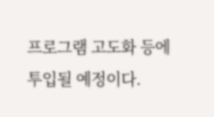프로그램 고도화 등에 투입될 예정이다.